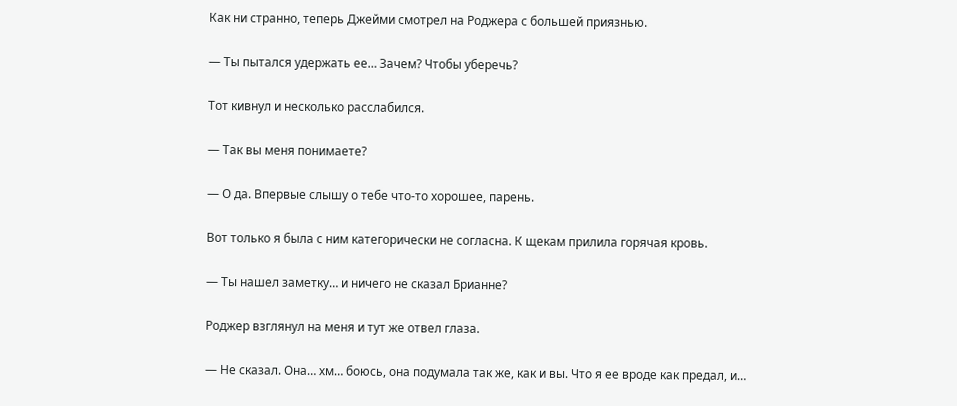Как ни странно, теперь Джейми смотрел на Роджера с большей приязнью.

— Ты пытался удержать ее… Зачем? Чтобы уберечь?

Тот кивнул и несколько расслабился.

— Так вы меня понимаете?

— О да. Впервые слышу о тебе что-то хорошее, парень.

Вот только я была с ним категорически не согласна. К щекам прилила горячая кровь.

— Ты нашел заметку… и ничего не сказал Брианне?

Роджер взглянул на меня и тут же отвел глаза.

— Не сказал. Она… хм… боюсь, она подумала так же, как и вы. Что я ее вроде как предал, и…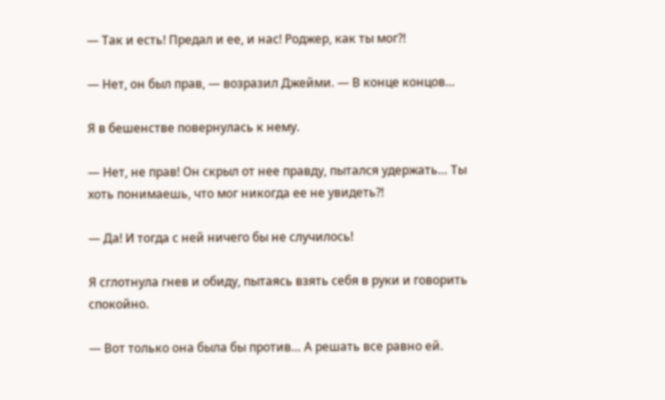— Так и есть! Предал и ее, и нас! Роджер, как ты мог?!

— Нет, он был прав, — возразил Джейми. — В конце концов…

Я в бешенстве повернулась к нему.

— Нет, не прав! Он скрыл от нее правду, пытался удержать… Ты хоть понимаешь, что мог никогда ее не увидеть?!

— Да! И тогда с ней ничего бы не случилось!

Я сглотнула гнев и обиду, пытаясь взять себя в руки и говорить спокойно.

— Вот только она была бы против… А решать все равно ей.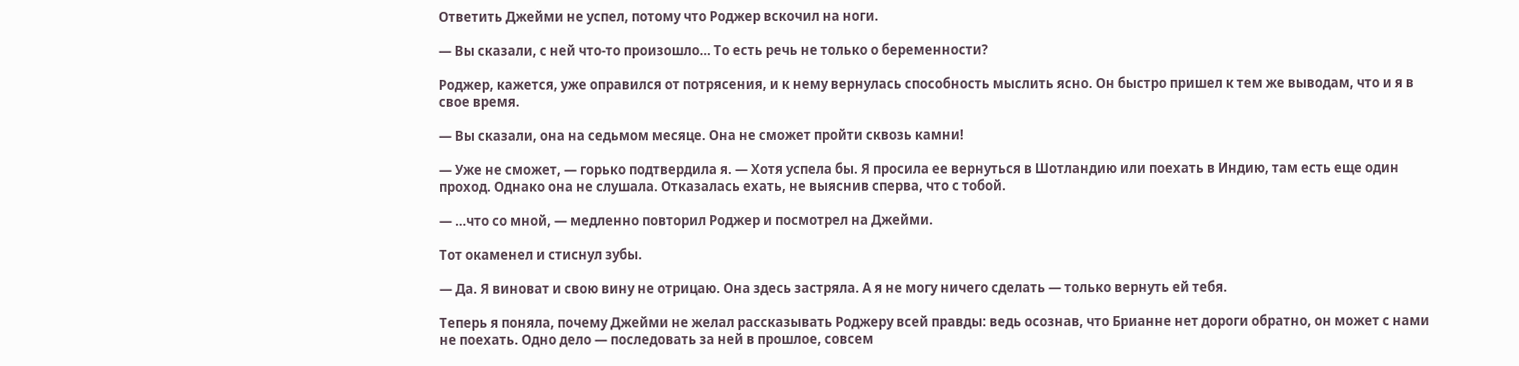Ответить Джейми не успел, потому что Роджер вскочил на ноги.

— Вы сказали, с ней что-то произошло… То есть речь не только о беременности?

Роджер, кажется, уже оправился от потрясения, и к нему вернулась способность мыслить ясно. Он быстро пришел к тем же выводам, что и я в свое время.

— Вы сказали, она на седьмом месяце. Она не сможет пройти сквозь камни!

— Уже не сможет, — горько подтвердила я. — Хотя успела бы. Я просила ее вернуться в Шотландию или поехать в Индию, там есть еще один проход. Однако она не слушала. Отказалась ехать, не выяснив сперва, что с тобой.

— …что со мной, — медленно повторил Роджер и посмотрел на Джейми.

Тот окаменел и стиснул зубы.

— Да. Я виноват и свою вину не отрицаю. Она здесь застряла. А я не могу ничего сделать — только вернуть ей тебя.

Теперь я поняла, почему Джейми не желал рассказывать Роджеру всей правды: ведь осознав, что Брианне нет дороги обратно, он может с нами не поехать. Одно дело — последовать за ней в прошлое, совсем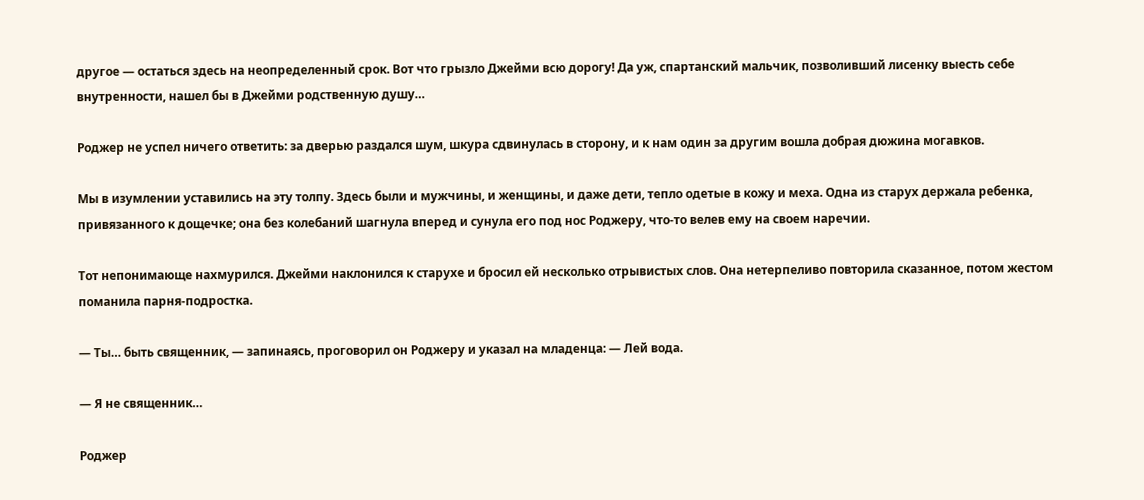другое — остаться здесь на неопределенный срок. Вот что грызло Джейми всю дорогу! Да уж, спартанский мальчик, позволивший лисенку выесть себе внутренности, нашел бы в Джейми родственную душу…

Роджер не успел ничего ответить: за дверью раздался шум, шкура сдвинулась в сторону, и к нам один за другим вошла добрая дюжина могавков.

Мы в изумлении уставились на эту толпу. Здесь были и мужчины, и женщины, и даже дети, тепло одетые в кожу и меха. Одна из старух держала ребенка, привязанного к дощечке; она без колебаний шагнула вперед и сунула его под нос Роджеру, что-то велев ему на своем наречии.

Тот непонимающе нахмурился. Джейми наклонился к старухе и бросил ей несколько отрывистых слов. Она нетерпеливо повторила сказанное, потом жестом поманила парня-подростка.

— Ты… быть священник, — запинаясь, проговорил он Роджеру и указал на младенца: — Лей вода.

— Я не священник…

Роджер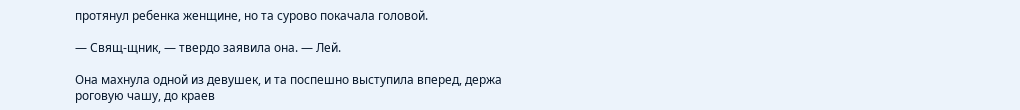протянул ребенка женщине, но та сурово покачала головой.

— Свящ-щник, — твердо заявила она. — Лей.

Она махнула одной из девушек, и та поспешно выступила вперед, держа роговую чашу, до краев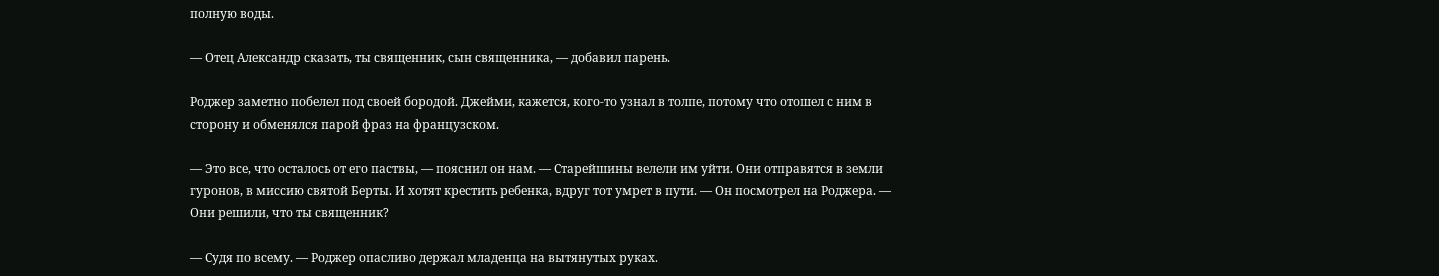полную воды.

— Отец Александр сказать, ты священник, сын священника, — добавил парень.

Роджер заметно побелел под своей бородой. Джейми, кажется, кого-то узнал в толпе, потому что отошел с ним в сторону и обменялся парой фраз на французском.

— Это все, что осталось от его паствы, — пояснил он нам. — Старейшины велели им уйти. Они отправятся в земли гуронов, в миссию святой Берты. И хотят крестить ребенка, вдруг тот умрет в пути. — Он посмотрел на Роджера. — Они решили, что ты священник?

— Судя по всему. — Роджер опасливо держал младенца на вытянутых руках.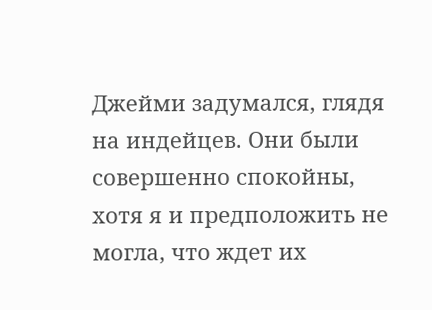Джейми задумался, глядя на индейцев. Они были совершенно спокойны, хотя я и предположить не могла, что ждет их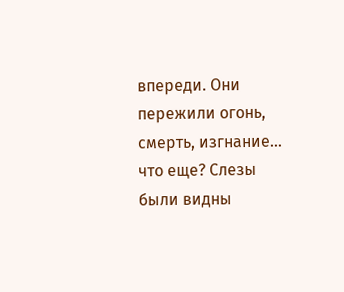впереди. Они пережили огонь, смерть, изгнание… что еще? Слезы были видны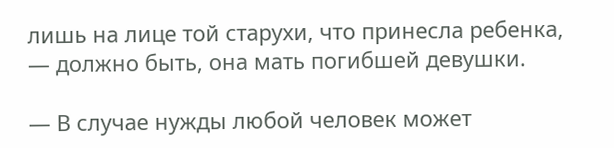лишь на лице той старухи, что принесла ребенка, — должно быть, она мать погибшей девушки.

— В случае нужды любой человек может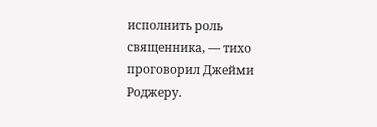исполнить роль священника, — тихо проговорил Джейми Роджеру.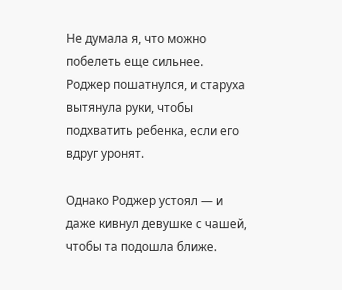Не думала я, что можно побелеть еще сильнее. Роджер пошатнулся, и старуха вытянула руки, чтобы подхватить ребенка, если его вдруг уронят.

Однако Роджер устоял — и даже кивнул девушке с чашей, чтобы та подошла ближе.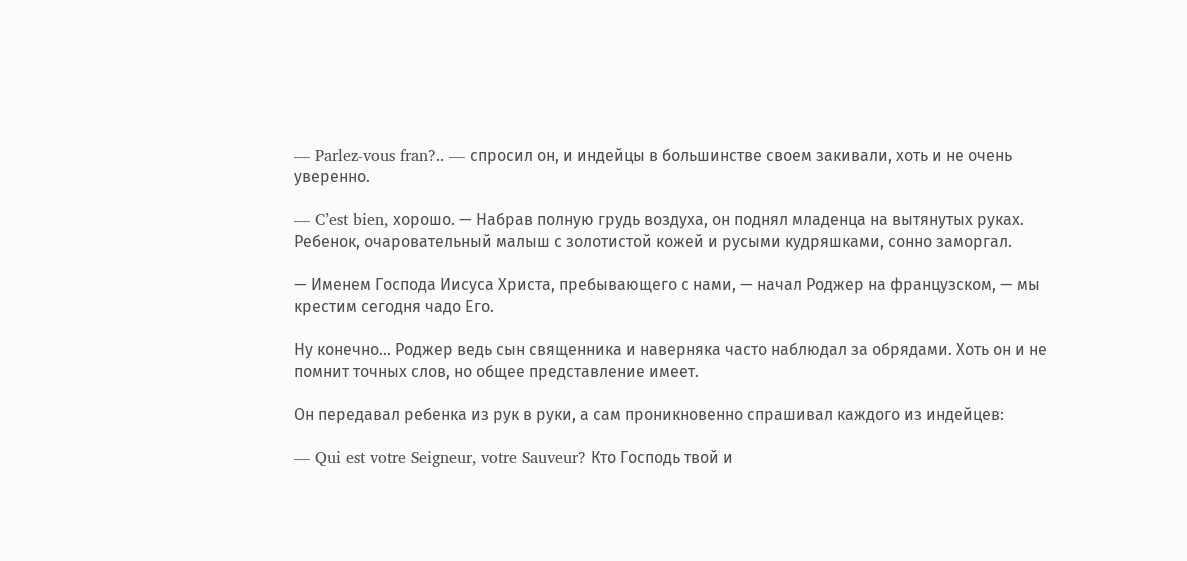— Parlez-vous fran?.. — спросил он, и индейцы в большинстве своем закивали, хоть и не очень уверенно.

— C’est bien, хорошо. — Набрав полную грудь воздуха, он поднял младенца на вытянутых руках. Ребенок, очаровательный малыш с золотистой кожей и русыми кудряшками, сонно заморгал.

— Именем Господа Иисуса Христа, пребывающего с нами, — начал Роджер на французском, — мы крестим сегодня чадо Его.

Ну конечно… Роджер ведь сын священника и наверняка часто наблюдал за обрядами. Хоть он и не помнит точных слов, но общее представление имеет.

Он передавал ребенка из рук в руки, а сам проникновенно спрашивал каждого из индейцев:

— Qui est votre Seigneur, votre Sauveur? Кто Господь твой и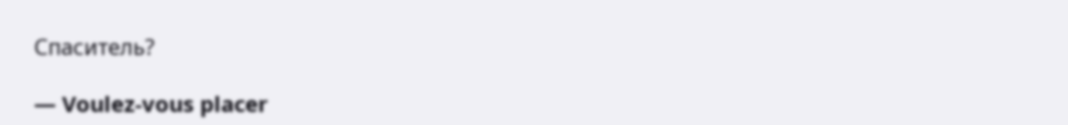Спаситель?

— Voulez-vous placer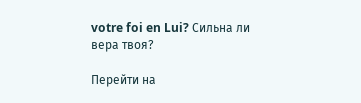votre foi en Lui? Сильна ли вера твоя?

Перейти на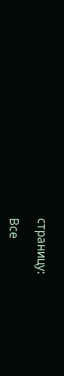страницу:

Все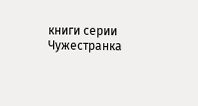книги серии Чужестранка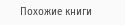Похожие книги